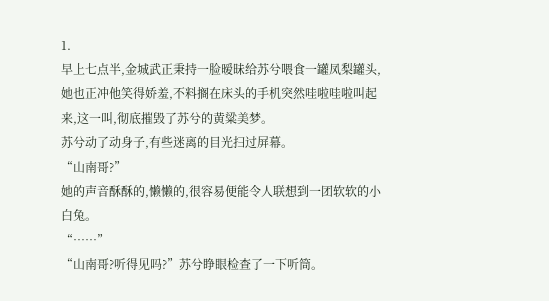1.
早上七点半,金城武正秉持一脸暧昧给苏兮喂食一罐凤梨罐头,她也正冲他笑得娇羞,不料搁在床头的手机突然哇啦哇啦叫起来,这一叫,彻底摧毁了苏兮的黄粱美梦。
苏兮动了动身子,有些迷离的目光扫过屏幕。
“山南哥?”
她的声音酥酥的,懒懒的,很容易便能令人联想到一团软软的小白兔。
“……”
“山南哥?听得见吗?”苏兮睁眼检查了一下听筒。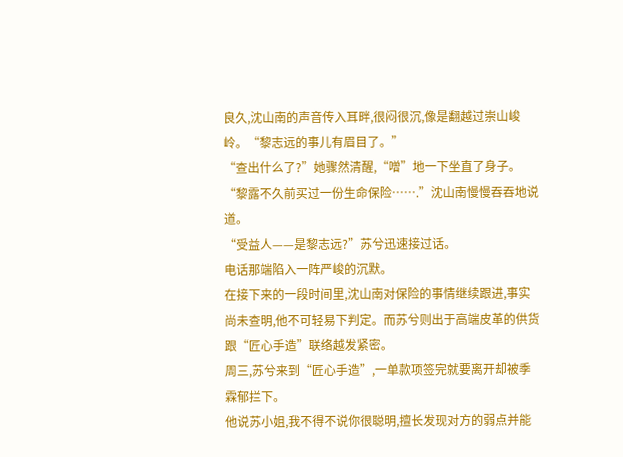良久,沈山南的声音传入耳畔,很闷很沉,像是翻越过崇山峻岭。“黎志远的事儿有眉目了。”
“查出什么了?”她骤然清醒,“噌”地一下坐直了身子。
“黎露不久前买过一份生命保险…….”沈山南慢慢吞吞地说道。
“受益人——是黎志远?”苏兮迅速接过话。
电话那端陷入一阵严峻的沉默。
在接下来的一段时间里,沈山南对保险的事情继续跟进,事实尚未查明,他不可轻易下判定。而苏兮则出于高端皮革的供货跟“匠心手造”联络越发紧密。
周三,苏兮来到“匠心手造”,一单款项签完就要离开却被季霖郁拦下。
他说苏小姐,我不得不说你很聪明,擅长发现对方的弱点并能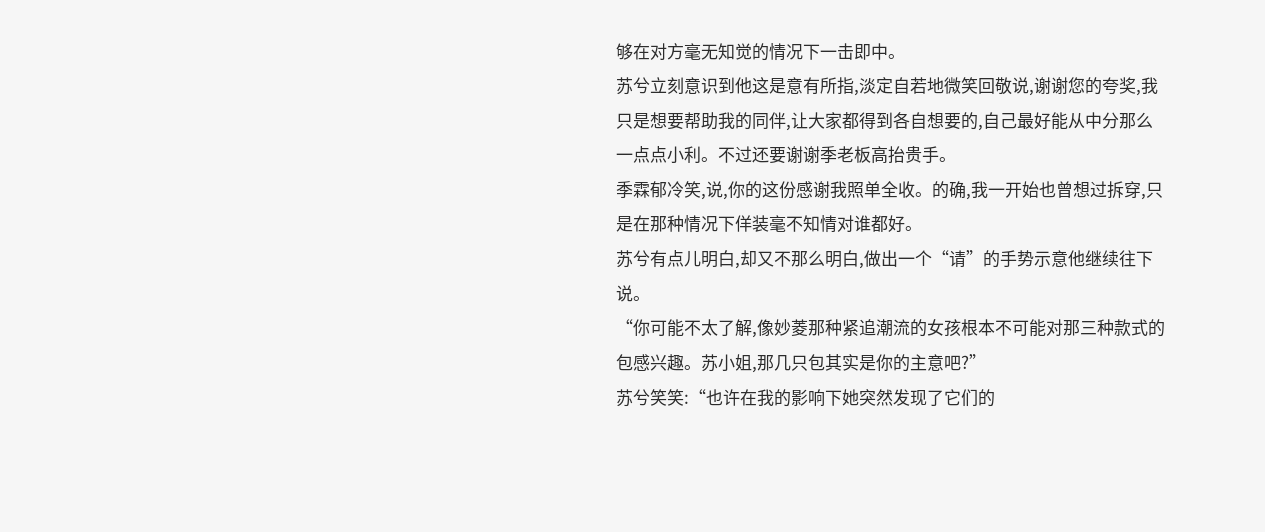够在对方毫无知觉的情况下一击即中。
苏兮立刻意识到他这是意有所指,淡定自若地微笑回敬说,谢谢您的夸奖,我只是想要帮助我的同伴,让大家都得到各自想要的,自己最好能从中分那么一点点小利。不过还要谢谢季老板高抬贵手。
季霖郁冷笑,说,你的这份感谢我照单全收。的确,我一开始也曾想过拆穿,只是在那种情况下佯装毫不知情对谁都好。
苏兮有点儿明白,却又不那么明白,做出一个“请”的手势示意他继续往下说。
“你可能不太了解,像妙菱那种紧追潮流的女孩根本不可能对那三种款式的包感兴趣。苏小姐,那几只包其实是你的主意吧?”
苏兮笑笑:“也许在我的影响下她突然发现了它们的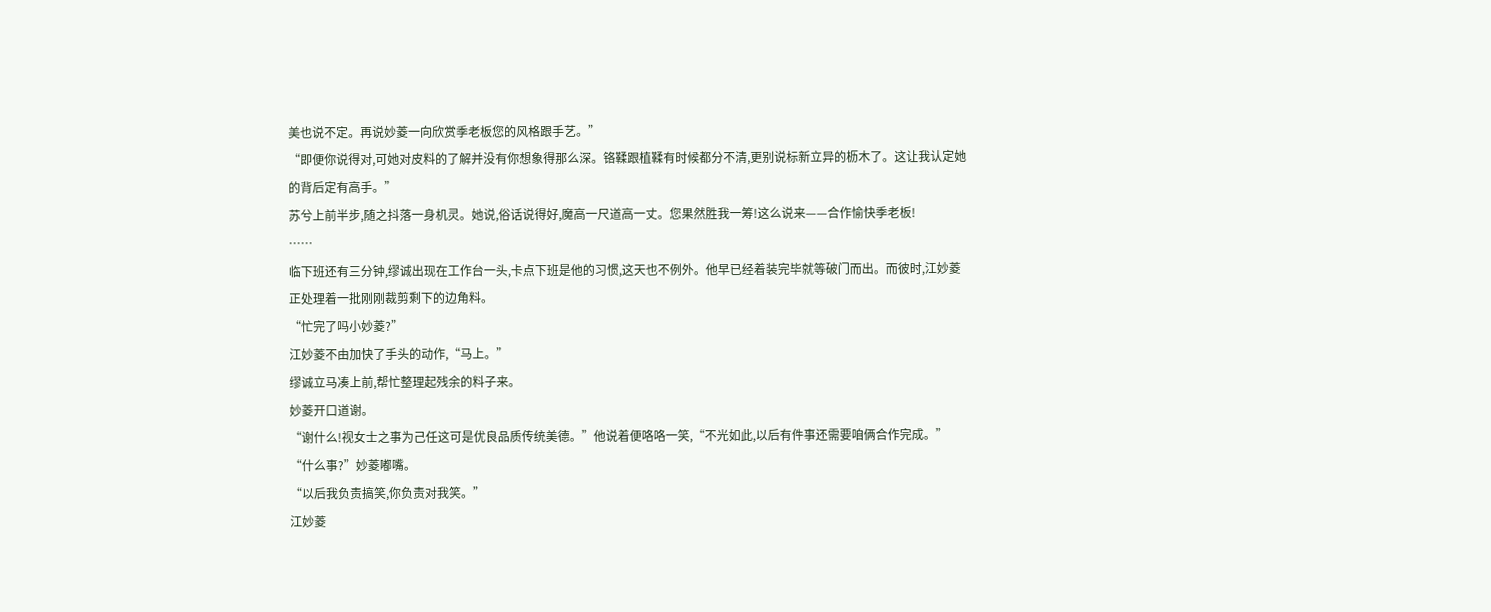美也说不定。再说妙菱一向欣赏季老板您的风格跟手艺。”
“即便你说得对,可她对皮料的了解并没有你想象得那么深。铬鞣跟植鞣有时候都分不清,更别说标新立异的枥木了。这让我认定她的背后定有高手。”
苏兮上前半步,随之抖落一身机灵。她说,俗话说得好,魔高一尺道高一丈。您果然胜我一筹!这么说来——合作愉快季老板!
……
临下班还有三分钟,缪诚出现在工作台一头,卡点下班是他的习惯,这天也不例外。他早已经着装完毕就等破门而出。而彼时,江妙菱正处理着一批刚刚裁剪剩下的边角料。
“忙完了吗小妙菱?”
江妙菱不由加快了手头的动作,“马上。”
缪诚立马凑上前,帮忙整理起残余的料子来。
妙菱开口道谢。
“谢什么!视女士之事为己任这可是优良品质传统美德。”他说着便咯咯一笑,“不光如此,以后有件事还需要咱俩合作完成。”
“什么事?”妙菱嘟嘴。
“以后我负责搞笑,你负责对我笑。”
江妙菱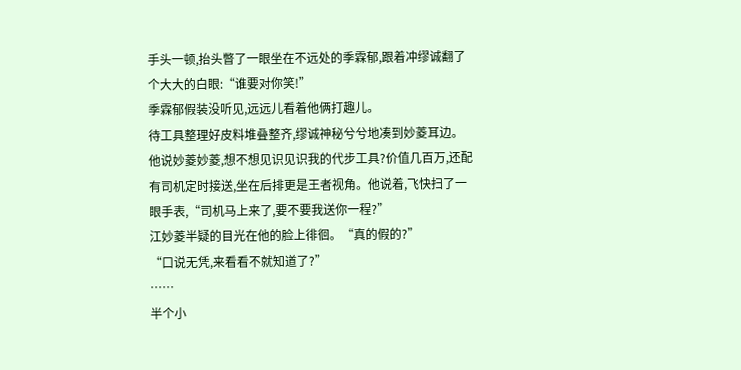手头一顿,抬头瞥了一眼坐在不远处的季霖郁,跟着冲缪诚翻了个大大的白眼:“谁要对你笑!”
季霖郁假装没听见,远远儿看着他俩打趣儿。
待工具整理好皮料堆叠整齐,缪诚神秘兮兮地凑到妙菱耳边。
他说妙菱妙菱,想不想见识见识我的代步工具?价值几百万,还配有司机定时接送,坐在后排更是王者视角。他说着,飞快扫了一眼手表,“司机马上来了,要不要我送你一程?”
江妙菱半疑的目光在他的脸上徘徊。“真的假的?”
“口说无凭,来看看不就知道了?”
……
半个小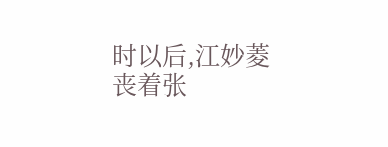时以后,江妙菱丧着张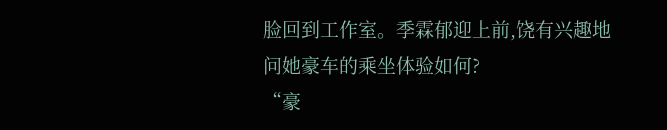脸回到工作室。季霖郁迎上前,饶有兴趣地问她豪车的乘坐体验如何?
“豪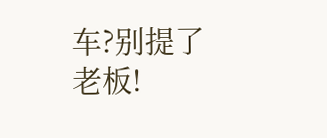车?别提了老板!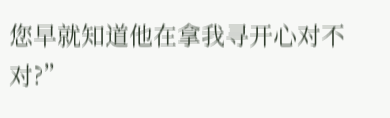您早就知道他在拿我寻开心对不对?”